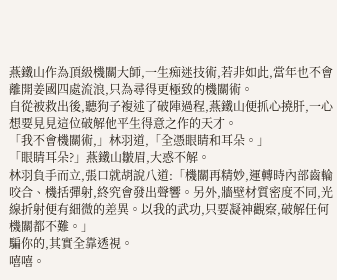燕鐵山作為頂級機關大師,一生痴迷技術,若非如此,當年也不會離開姜國四處流浪,只為尋得更極致的機關術。
自從被救出後,聽狗子複述了破陣過程,燕鐵山便抓心撓肝,一心想要見見這位破解他平生得意之作的天才。
「我不會機關術,」林羽道,「全憑眼睛和耳朵。」
「眼睛耳朵?」燕鐵山皺眉,大惑不解。
林羽負手而立,張口就胡說八道:「機關再精妙,運轉時內部齒輪咬合、機括彈射,終究會發出聲響。另外,牆壁材質密度不同,光線折射便有細微的差異。以我的武功,只要凝神觀察,破解任何機關都不難。」
騙你的,其實全靠透視。
嘻嘻。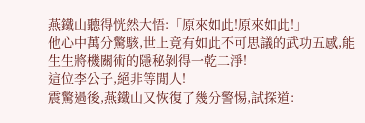燕鐵山聽得恍然大悟:「原來如此!原來如此!」
他心中萬分驚駭,世上竟有如此不可思議的武功五感,能生生將機關術的隱秘剝得一乾二淨!
這位李公子,絕非等閒人!
震驚過後,燕鐵山又恢復了幾分警惕,試探道: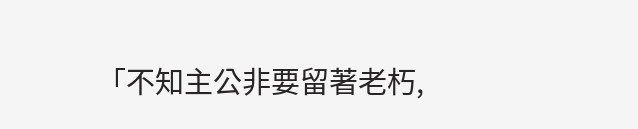「不知主公非要留著老朽,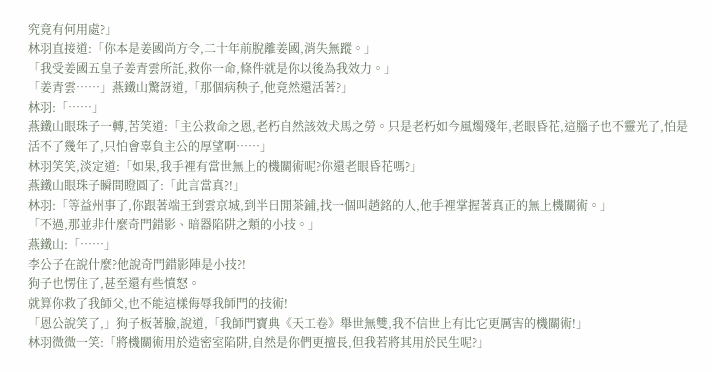究竟有何用處?」
林羽直接道:「你本是姜國尚方令,二十年前脫離姜國,消失無蹤。」
「我受姜國五皇子姜青雲所託,救你一命,條件就是你以後為我效力。」
「姜青雲……」燕鐵山驚訝道,「那個病秧子,他竟然還活著?」
林羽:「……」
燕鐵山眼珠子一轉,苦笑道:「主公救命之恩,老朽自然該效犬馬之勞。只是老朽如今風燭殘年,老眼昏花,這腦子也不靈光了,怕是活不了幾年了,只怕會辜負主公的厚望啊……」
林羽笑笑,淡定道:「如果,我手裡有當世無上的機關術呢?你還老眼昏花嗎?」
燕鐵山眼珠子瞬間瞪圓了:「此言當真?!」
林羽:「等益州事了,你跟著端王到雲京城,到半日閒茶鋪,找一個叫趙銘的人,他手裡掌握著真正的無上機關術。」
「不過,那並非什麼奇門錯影、暗器陷阱之類的小技。」
燕鐵山:「……」
李公子在說什麼?他說奇門錯影陣是小技?!
狗子也愣住了,甚至還有些憤怒。
就算你救了我師父,也不能這樣侮辱我師門的技術!
「恩公說笑了,」狗子板著臉,說道,「我師門寶典《天工卷》舉世無雙,我不信世上有比它更厲害的機關術!」
林羽微微一笑:「將機關術用於造密室陷阱,自然是你們更擅長,但我若將其用於民生呢?」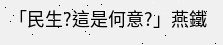「民生?這是何意?」燕鐵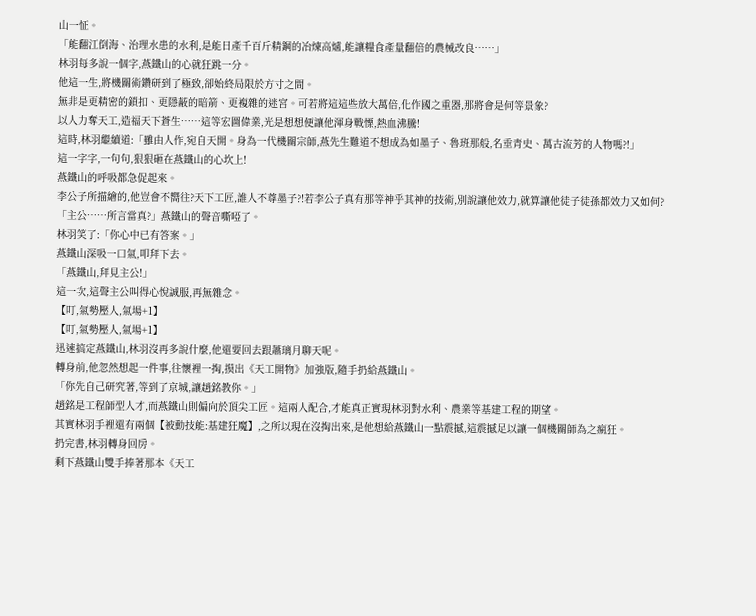山一怔。
「能翻江倒海、治理水患的水利,是能日產千百斤精鋼的冶煉高爐,能讓糧食產量翻倍的農械改良……」
林羽每多說一個字,燕鐵山的心就狂跳一分。
他這一生,將機關術鑽研到了極致,卻始終局限於方寸之間。
無非是更精密的鎖扣、更隱蔽的暗箭、更複雜的迷宮。可若將這這些放大萬倍,化作國之重器,那將會是何等景象?
以人力奪天工,造福天下蒼生……這等宏圖偉業,光是想想便讓他渾身戰慄,熱血沸騰!
這時,林羽繼續道:「雖由人作,宛自天開。身為一代機關宗師,燕先生難道不想成為如墨子、魯班那般,名垂青史、萬古流芳的人物嗎?!」
這一字字,一句句,狠狠砸在燕鐵山的心坎上!
燕鐵山的呼吸都急促起來。
李公子所描繪的,他豈會不嚮往?天下工匠,誰人不尊墨子?!若李公子真有那等神乎其神的技術,別說讓他效力,就算讓他徒子徒孫都效力又如何?
「主公……所言當真?」燕鐵山的聲音嘶啞了。
林羽笑了:「你心中已有答案。」
燕鐵山深吸一口氣,叩拜下去。
「燕鐵山,拜見主公!」
這一次,這聲主公叫得心悅誠服,再無雜念。
【叮,氣勢壓人,氣場+1】
【叮,氣勢壓人,氣場+1】
迅速搞定燕鐵山,林羽沒再多說什麼,他還要回去跟蕭璃月聊天呢。
轉身前,他忽然想起一件事,往懷裡一掏,摸出《天工開物》加強版,隨手扔給燕鐵山。
「你先自己研究著,等到了京城,讓趙銘教你。」
趙銘是工程師型人才,而燕鐵山則偏向於頂尖工匠。這兩人配合,才能真正實現林羽對水利、農業等基建工程的期望。
其實林羽手裡還有兩個【被動技能:基建狂魔】,之所以現在沒掏出來,是他想給燕鐵山一點震撼,這震撼足以讓一個機關師為之瘋狂。
扔完書,林羽轉身回房。
剩下燕鐵山雙手捧著那本《天工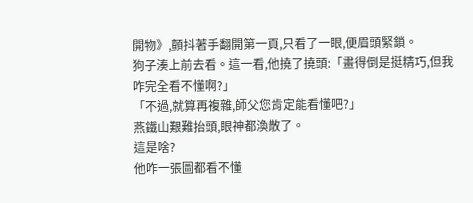開物》,顫抖著手翻開第一頁,只看了一眼,便眉頭緊鎖。
狗子湊上前去看。這一看,他撓了撓頭:「畫得倒是挺精巧,但我咋完全看不懂啊?」
「不過,就算再複雜,師父您肯定能看懂吧?」
燕鐵山艱難抬頭,眼神都渙散了。
這是啥?
他咋一張圖都看不懂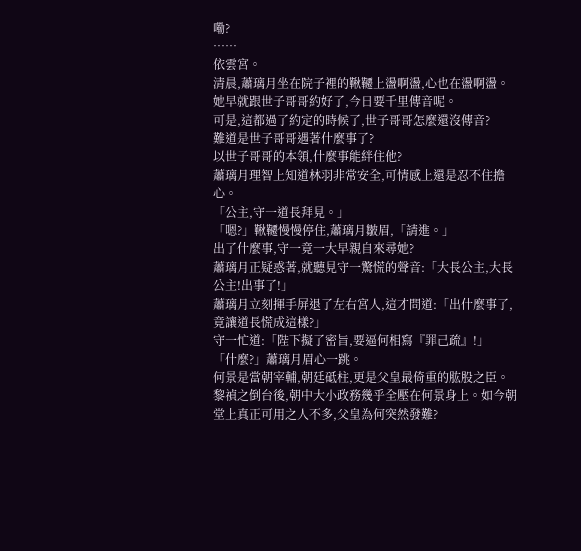嘞?
……
依雲宮。
清晨,蕭璃月坐在院子裡的鞦韆上盪啊盪,心也在盪啊盪。
她早就跟世子哥哥約好了,今日要千里傳音呢。
可是,這都過了約定的時候了,世子哥哥怎麼還沒傳音?
難道是世子哥哥遇著什麼事了?
以世子哥哥的本領,什麼事能絆住他?
蕭璃月理智上知道林羽非常安全,可情感上還是忍不住擔心。
「公主,守一道長拜見。」
「嗯?」鞦韆慢慢停住,蕭璃月皺眉,「請進。」
出了什麼事,守一竟一大早親自來尋她?
蕭璃月正疑惑著,就聽見守一驚慌的聲音:「大長公主,大長公主!出事了!」
蕭璃月立刻揮手屏退了左右宮人,這才問道:「出什麼事了,竟讓道長慌成這樣?」
守一忙道:「陛下擬了密旨,要逼何相寫『罪己疏』!」
「什麼?」蕭璃月眉心一跳。
何景是當朝宰輔,朝廷砥柱,更是父皇最倚重的肱股之臣。黎禎之倒台後,朝中大小政務幾乎全壓在何景身上。如今朝堂上真正可用之人不多,父皇為何突然發難?